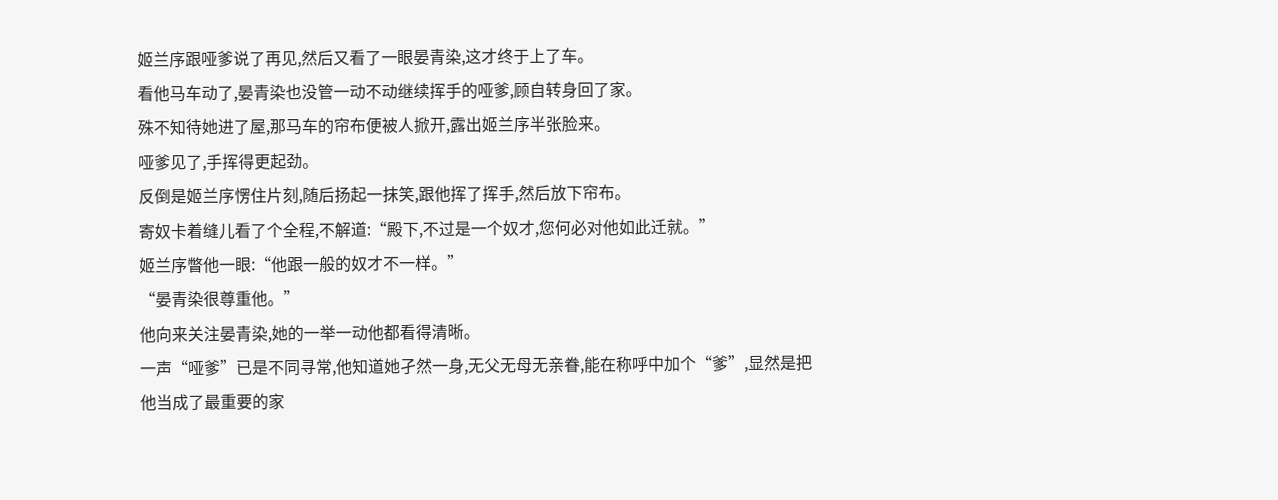姬兰序跟哑爹说了再见,然后又看了一眼晏青染,这才终于上了车。
看他马车动了,晏青染也没管一动不动继续挥手的哑爹,顾自转身回了家。
殊不知待她进了屋,那马车的帘布便被人掀开,露出姬兰序半张脸来。
哑爹见了,手挥得更起劲。
反倒是姬兰序愣住片刻,随后扬起一抹笑,跟他挥了挥手,然后放下帘布。
寄奴卡着缝儿看了个全程,不解道:“殿下,不过是一个奴才,您何必对他如此迁就。”
姬兰序瞥他一眼:“他跟一般的奴才不一样。”
“晏青染很尊重他。”
他向来关注晏青染,她的一举一动他都看得清晰。
一声“哑爹”已是不同寻常,他知道她孑然一身,无父无母无亲眷,能在称呼中加个“爹”,显然是把他当成了最重要的家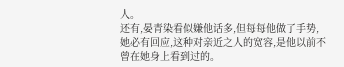人。
还有,晏青染看似嫌他话多,但每每他做了手势,她必有回应,这种对亲近之人的宽容,是他以前不曾在她身上看到过的。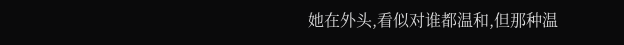她在外头,看似对谁都温和,但那种温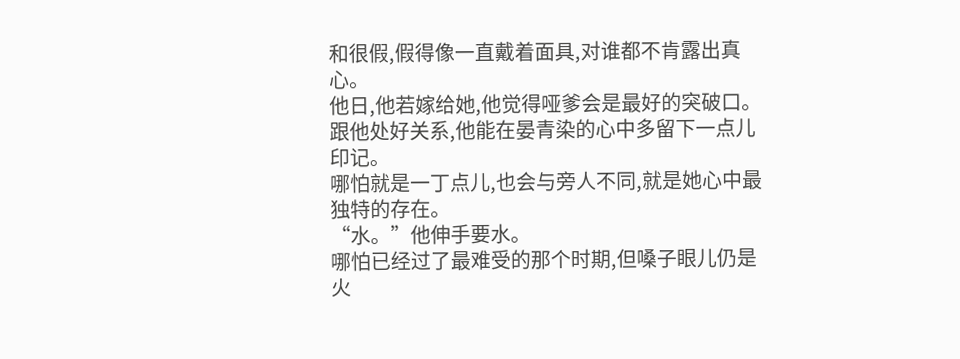和很假,假得像一直戴着面具,对谁都不肯露出真心。
他日,他若嫁给她,他觉得哑爹会是最好的突破口。跟他处好关系,他能在晏青染的心中多留下一点儿印记。
哪怕就是一丁点儿,也会与旁人不同,就是她心中最独特的存在。
“水。”他伸手要水。
哪怕已经过了最难受的那个时期,但嗓子眼儿仍是火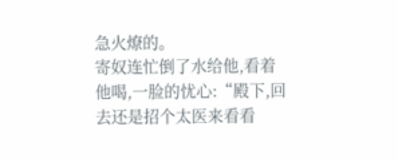急火燎的。
寄奴连忙倒了水给他,看着他喝,一脸的忧心:“殿下,回去还是招个太医来看看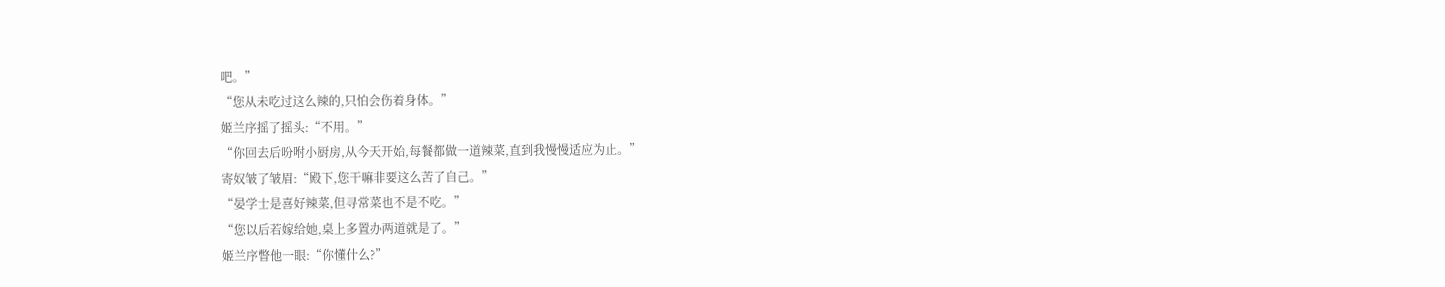吧。”
“您从未吃过这么辣的,只怕会伤着身体。”
姬兰序摇了摇头:“不用。”
“你回去后吩咐小厨房,从今天开始,每餐都做一道辣菜,直到我慢慢适应为止。”
寄奴皱了皱眉:“殿下,您干嘛非要这么苦了自己。”
“晏学士是喜好辣菜,但寻常菜也不是不吃。”
“您以后若嫁给她,桌上多置办两道就是了。”
姬兰序瞥他一眼:“你懂什么?”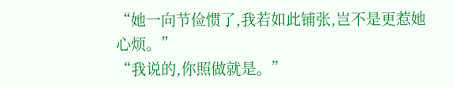“她一向节俭惯了,我若如此铺张,岂不是更惹她心烦。”
“我说的,你照做就是。”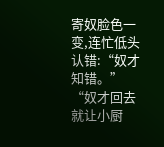寄奴脸色一变,连忙低头认错:“奴才知错。”
“奴才回去就让小厨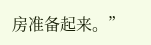房准备起来。”